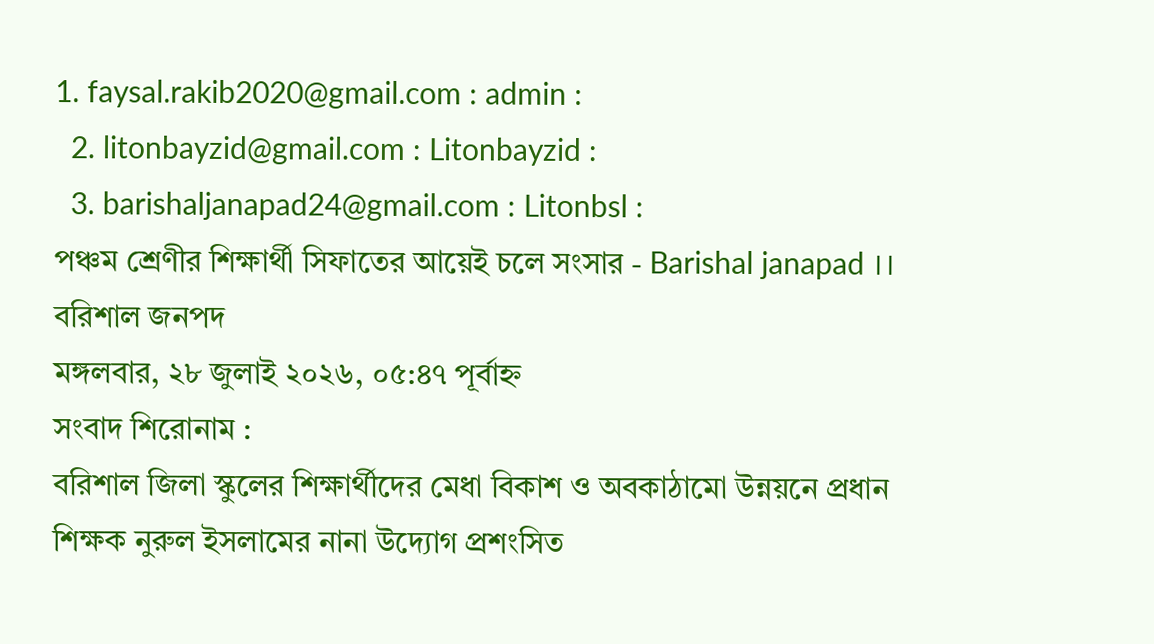1. faysal.rakib2020@gmail.com : admin :
  2. litonbayzid@gmail.com : Litonbayzid :
  3. barishaljanapad24@gmail.com : Litonbsl :
পঞ্চম শ্রেণীর শিক্ষার্থী সিফাতের আয়েই চলে সংসার - Barishal janapad ।। বরিশাল জনপদ
মঙ্গলবার, ২৮ জুলাই ২০২৬, ০৫:৪৭ পূর্বাহ্ন
সংবাদ শিরোনাম :
বরিশাল জিলা স্কুলের শিক্ষার্থীদের মেধা বিকাশ ও অবকাঠামো উন্নয়নে প্রধান শিক্ষক নুরুল ইসলামের নানা উদ্যোগ প্রশংসিত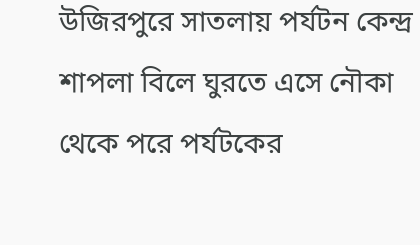উজিরপুরে সাতলায় পর্যটন কেন্দ্র শাপলা বিলে ঘুরতে এসে নৌকা থেকে পরে পর্যটকের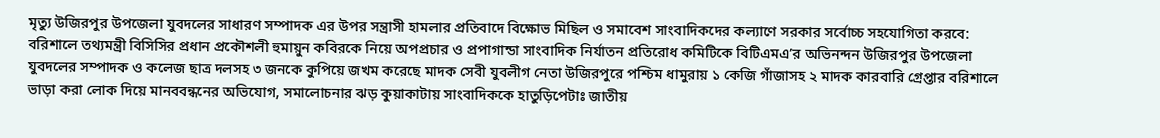মৃত্যু উজিরপুর উপজেলা যুবদলের সাধারণ সম্পাদক এর উপর সন্ত্রাসী হামলার প্রতিবাদে বিক্ষোভ মিছিল ও সমাবেশ সাংবাদিকদের কল্যাণে সরকার সর্বোচ্চ সহযোগিতা করবে: বরিশালে তথ্যমন্ত্রী বিসিসির প্রধান প্রকৌশলী হুমায়ুন কবিরকে নিয়ে অপপ্রচার ও প্রপাগান্ডা সাংবাদিক নির্যাতন প্রতিরোধ কমিটিকে বিটিএমএ’র অভিনন্দন উজিরপুর উপজেলা যুবদলের সম্পাদক ও কলেজ ছাত্র দলসহ ৩ জনকে কুপিয়ে জখম করেছে মাদক সেবী যুবলীগ নেতা উজিরপুরে পশ্চিম ধামুরায় ১ কেজি গাঁজাসহ ২ মাদক কারবারি গ্রেপ্তার বরিশালে ভাড়া করা লোক দিয়ে মানববন্ধনের অভিযোগ, সমালোচনার ঝড় কুয়াকাটায় সাংবাদিককে হাতুড়িপেটাঃ জাতীয়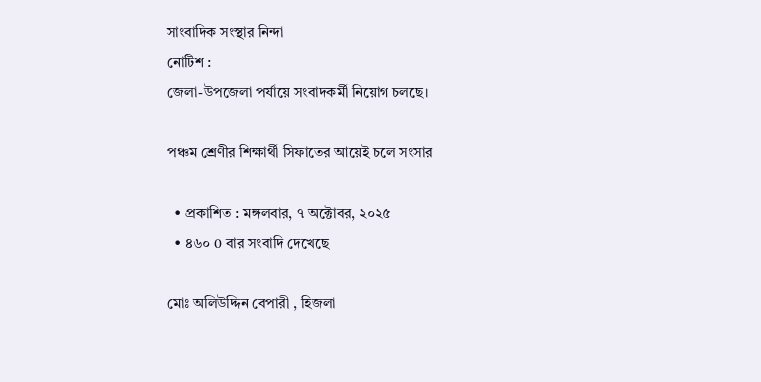সাংবাদিক সংস্থার নিন্দা
নোটিশ :
জেলা-উপজেলা পর্যায়ে সংবাদকর্মী নিয়োগ চলছে।

পঞ্চম শ্রেণীর শিক্ষার্থী সিফাতের আয়েই চলে সংসার

  • প্রকাশিত : মঙ্গলবার, ৭ অক্টোবর, ২০২৫
  • ৪৬০ 0 বার সংবাদি দেখেছে

মোঃ অলিউদ্দিন বেপারী , হিজলা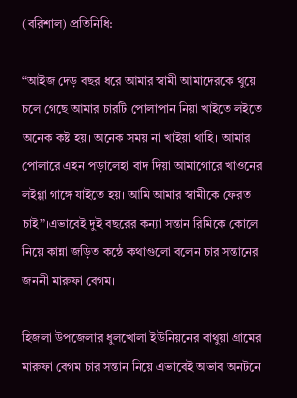(বরিশাল) প্রতিনিধি:

“আইজ দেড় বছর ধরে আমার স্বামী আমাদেরকে থুয়ে চলে গেছে আমার চারটি পোলাপান নিয়া খাইতে লইতে অনেক কষ্ট হয়। অনেক সময় না খাইয়া থাহি। আমার পোলারে এহন পড়ালেহা বাদ দিয়া আমাগোরে খাওনের লইগ্গা গাঙ্গে যাইতে হয়। আমি আমার স্বামীকে ফেরত চাই”।এভাবেই দুই বছরের কন্যা সন্তান রিমিকে কোলে নিয়ে কান্না জড়িত কন্ঠে কথাগুলো বলেন চার সন্তানের জননী মারুফা বেগম।

হিজলা উপজেলার ধুলখোলা ইউনিয়নের বাথুয়া গ্রামের মারুফা বেগম চার সন্তান নিয়ে এভাবেই অভাব অনটনে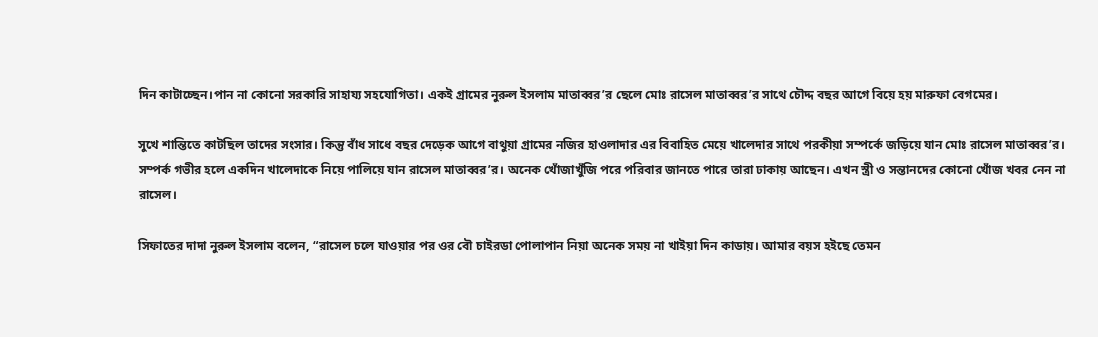দিন কাটাচ্ছেন।পান না কোনো সরকারি সাহায্য সহযোগিতা। একই গ্রামের নুরুল ইসলাম মাতাব্বর’র ছেলে মোঃ রাসেল মাতাব্বর’র সাথে চৌদ্দ বছর আগে বিয়ে হয় মারুফা বেগমের।

সুখে শান্তিতে কাটছিল তাদের সংসার। কিন্তু বাঁধ সাধে বছর দেড়েক আগে বাথুয়া গ্রামের নজির হাওলাদার এর বিবাহিত মেয়ে খালেদার সাথে পরকীয়া সম্পর্কে জড়িয়ে যান মোঃ রাসেল মাতাব্বর’র। সম্পর্ক গভীর হলে একদিন খালেদাকে নিয়ে পালিয়ে যান রাসেল মাতাব্বর’র। অনেক খোঁজাখুঁজি পরে পরিবার জানতে পারে তারা ঢাকায় আছেন। এখন স্ত্রী ও সন্তানদের কোনো খোঁজ খবর নেন না রাসেল।

সিফাতের দাদা নুরুল ইসলাম বলেন, “রাসেল চলে যাওয়ার পর ওর বৌ চাইরডা পোলাপান নিয়া অনেক সময় না খাইয়া দিন কাডায়। আমার বয়স হইছে তেমন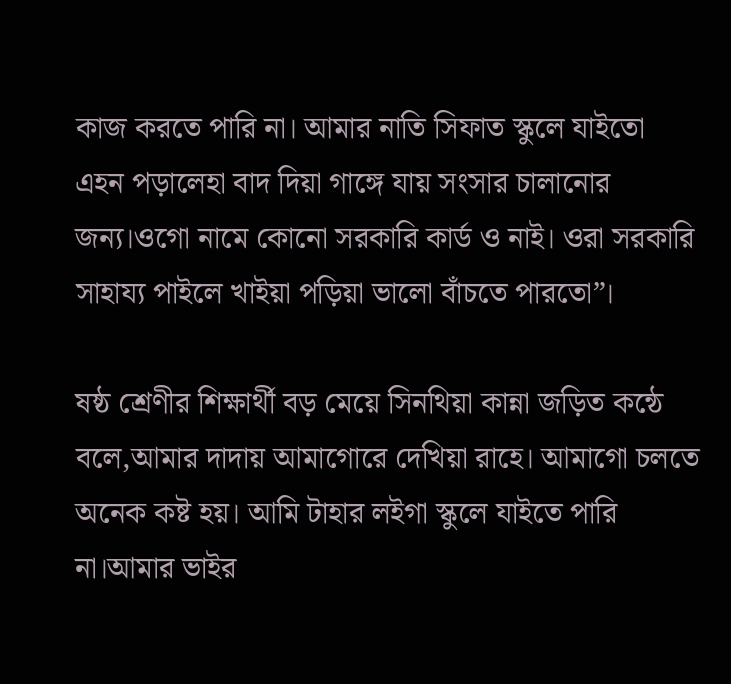কাজ করতে পারি না। আমার নাতি সিফাত স্কুলে যাইতো এহন পড়ালেহা বাদ দিয়া গাঙ্গে যায় সংসার চালানোর জন্য।ওগো নামে কোনো সরকারি কার্ড ও নাই। ওরা সরকারি সাহায্য পাইলে খাইয়া পড়িয়া ভালো বাঁচতে পারতো”।

ষষ্ঠ শ্রেণীর শিক্ষার্থী বড় মেয়ে সিনথিয়া কান্না জড়িত কন্ঠে বলে,আমার দাদায় আমাগোরে দেখিয়া রাহে। আমাগো চলতে অনেক কষ্ট হয়। আমি টাহার লইগা স্কুলে যাইতে পারি না।আমার ভাইর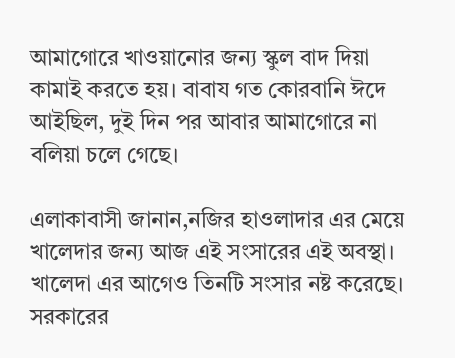আমাগোরে খাওয়ানোর জন্য স্কুল বাদ দিয়া কামাই করতে হয়। বাবায গত কোরবানি ঈদে আইছিল, দুই দিন পর আবার আমাগোরে না বলিয়া চলে গেছে।

এলাকাবাসী জানান,নজির হাওলাদার এর মেয়ে খালেদার জন্য আজ এই সংসারের এই অবস্থা।
খালেদা এর আগেও তিনটি সংসার নষ্ট করেছে।
সরকারের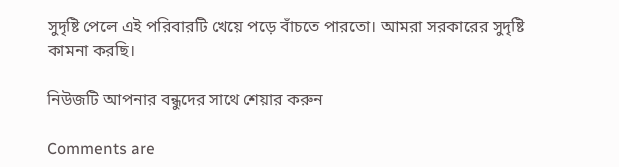সুদৃষ্টি পেলে এই পরিবারটি খেয়ে পড়ে বাঁচতে পারতো। আমরা সরকারের সুদৃষ্টি কামনা করছি।

নিউজটি আপনার বন্ধুদের সাথে শেয়ার করুন

Comments are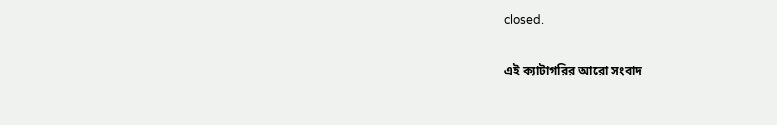closed.

এই ক্যাটাগরির ‍আরো সংবাদ